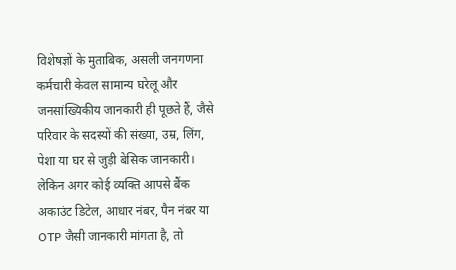विशेषज्ञों के मुताबिक, असली जनगणना कर्मचारी केवल सामान्य घरेलू और जनसांख्यिकीय जानकारी ही पूछते हैं, जैसे परिवार के सदस्यों की संख्या, उम्र, लिंग, पेशा या घर से जुड़ी बेसिक जानकारी। लेकिन अगर कोई व्यक्ति आपसे बैंक अकाउंट डिटेल, आधार नंबर, पैन नंबर या OTP जैसी जानकारी मांगता है, तो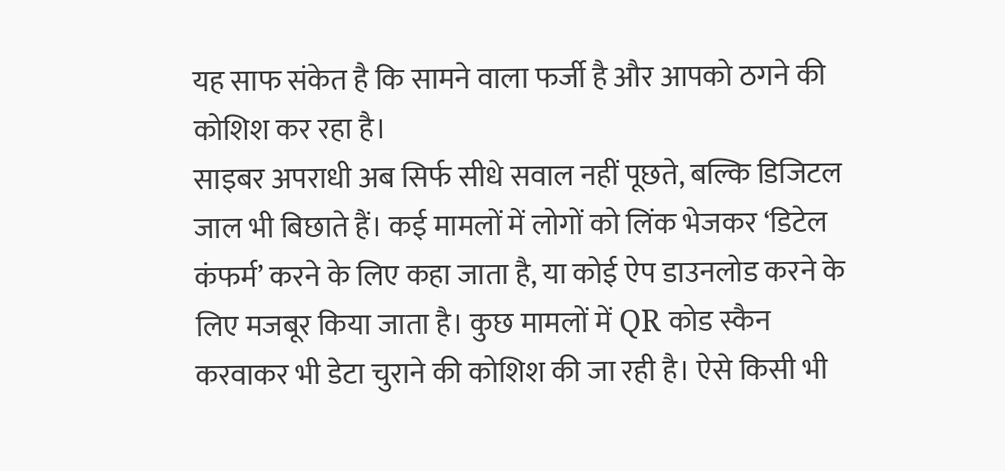यह साफ संकेत है कि सामने वाला फर्जी है और आपको ठगने की कोशिश कर रहा है।
साइबर अपराधी अब सिर्फ सीधे सवाल नहीं पूछते, बल्कि डिजिटल जाल भी बिछाते हैं। कई मामलों में लोगों को लिंक भेजकर ‘डिटेल कंफर्म’ करने के लिए कहा जाता है, या कोई ऐप डाउनलोड करने के लिए मजबूर किया जाता है। कुछ मामलों में QR कोड स्कैन करवाकर भी डेटा चुराने की कोशिश की जा रही है। ऐसे किसी भी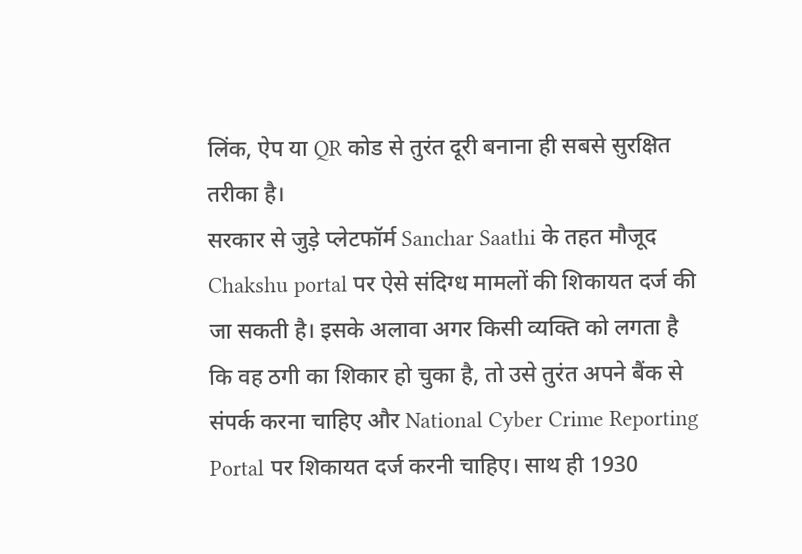लिंक, ऐप या QR कोड से तुरंत दूरी बनाना ही सबसे सुरक्षित तरीका है।
सरकार से जुड़े प्लेटफॉर्म Sanchar Saathi के तहत मौजूद Chakshu portal पर ऐसे संदिग्ध मामलों की शिकायत दर्ज की जा सकती है। इसके अलावा अगर किसी व्यक्ति को लगता है कि वह ठगी का शिकार हो चुका है, तो उसे तुरंत अपने बैंक से संपर्क करना चाहिए और National Cyber Crime Reporting Portal पर शिकायत दर्ज करनी चाहिए। साथ ही 1930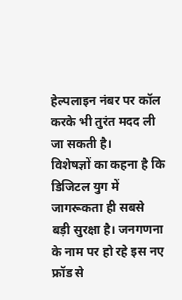हेल्पलाइन नंबर पर कॉल करके भी तुरंत मदद ली जा सकती है।
विशेषज्ञों का कहना है कि डिजिटल युग में जागरूकता ही सबसे बड़ी सुरक्षा है। जनगणना के नाम पर हो रहे इस नए फ्रॉड से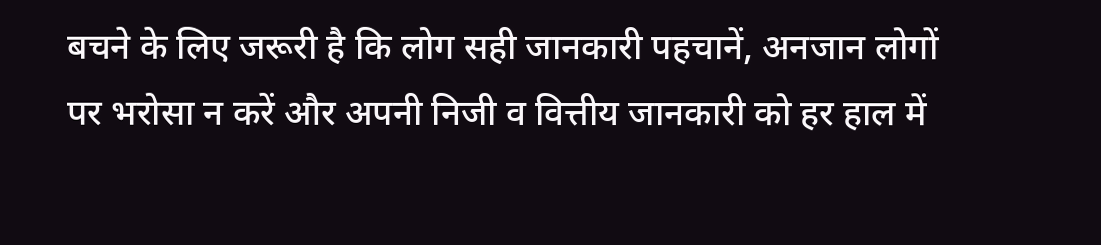बचने के लिए जरूरी है कि लोग सही जानकारी पहचानें, अनजान लोगों पर भरोसा न करें और अपनी निजी व वित्तीय जानकारी को हर हाल में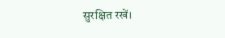सुरक्षित रखें।